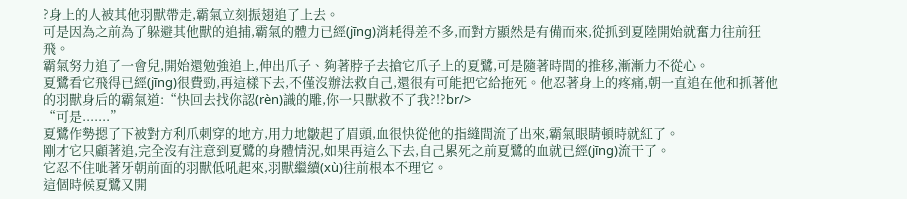?身上的人被其他羽獸帶走,霸氣立刻振翅追了上去。
可是因為之前為了躲避其他獸的追捕,霸氣的體力已經(jīng)消耗得差不多,而對方顯然是有備而來,從抓到夏陸開始就奮力往前狂飛。
霸氣努力追了一會兒,開始還勉強追上,伸出爪子、夠著脖子去搶它爪子上的夏鷺,可是隨著時間的推移,漸漸力不從心。
夏鷺看它飛得已經(jīng)很費勁,再這樣下去,不僅沒辦法救自己,還很有可能把它給拖死。他忍著身上的疼痛,朝一直追在他和抓著他的羽獸身后的霸氣道:“快回去找你認(rèn)識的雕,你一只獸救不了我?!?br/>
“可是.......”
夏鷺作勢摁了下被對方利爪刺穿的地方,用力地皺起了眉頭,血很快從他的指縫間流了出來,霸氣眼睛頓時就紅了。
剛才它只顧著追,完全沒有注意到夏鷺的身體情況,如果再這么下去,自己累死之前夏鷺的血就已經(jīng)流干了。
它忍不住呲著牙朝前面的羽獸低吼起來,羽獸繼續(xù)往前根本不理它。
這個時候夏鷺又開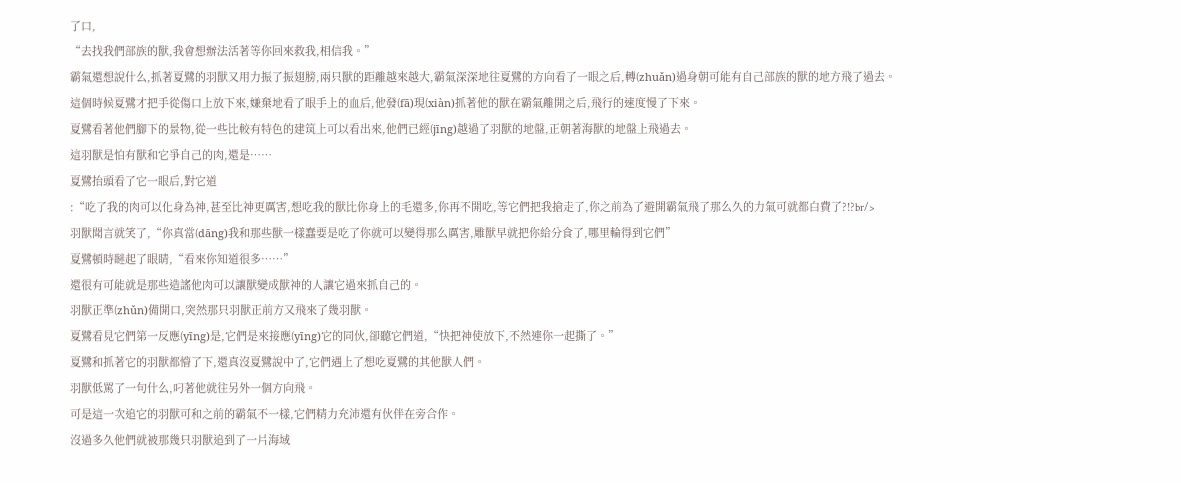了口,
“去找我們部族的獸,我會想辦法活著等你回來救我,相信我。”
霸氣還想說什么,抓著夏鷺的羽獸又用力振了振翅膀,兩只獸的距離越來越大,霸氣深深地往夏鷺的方向看了一眼之后,轉(zhuǎn)過身朝可能有自己部族的獸的地方飛了過去。
這個時候夏鷺才把手從傷口上放下來,嫌棄地看了眼手上的血后,他發(fā)現(xiàn)抓著他的獸在霸氣離開之后,飛行的速度慢了下來。
夏鷺看著他們腳下的景物,從一些比較有特色的建筑上可以看出來,他們已經(jīng)越過了羽獸的地盤,正朝著海獸的地盤上飛過去。
這羽獸是怕有獸和它爭自己的肉,還是……
夏鷺抬頭看了它一眼后,對它道
:“吃了我的肉可以化身為神,甚至比神更厲害,想吃我的獸比你身上的毛還多,你再不開吃,等它們把我搶走了,你之前為了避開霸氣飛了那么久的力氣可就都白費了?!?br/>
羽獸聞言就笑了,“你真當(dāng)我和那些獸一樣蠢要是吃了你就可以變得那么厲害,雕獸早就把你給分食了,哪里輪得到它們”
夏鷺頓時瞇起了眼睛,“看來你知道很多……”
還很有可能就是那些造謠他肉可以讓獸變成獸神的人讓它過來抓自己的。
羽獸正準(zhǔn)備開口,突然那只羽獸正前方又飛來了幾羽獸。
夏鷺看見它們第一反應(yīng)是,它們是來接應(yīng)它的同伙,卻聽它們道,“快把神使放下,不然連你一起撕了。”
夏鷺和抓著它的羽獸都懵了下,還真沒夏鷺說中了,它們遇上了想吃夏鷺的其他獸人們。
羽獸低罵了一句什么,叼著他就往另外一個方向飛。
可是這一次追它的羽獸可和之前的霸氣不一樣,它們精力充沛還有伙伴在旁合作。
沒過多久他們就被那幾只羽獸追到了一片海域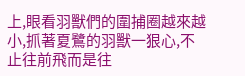上,眼看羽獸們的圍捕圈越來越小,抓著夏鷺的羽獸一狠心,不止往前飛而是往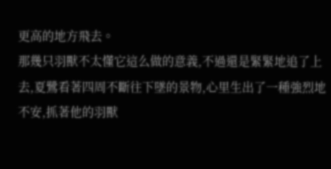更高的地方飛去。
那幾只羽獸不太懂它這么做的意義,不過還是緊緊地追了上去,夏鷺看著四周不斷往下墜的景物,心里生出了一種強烈地不安,抓著他的羽獸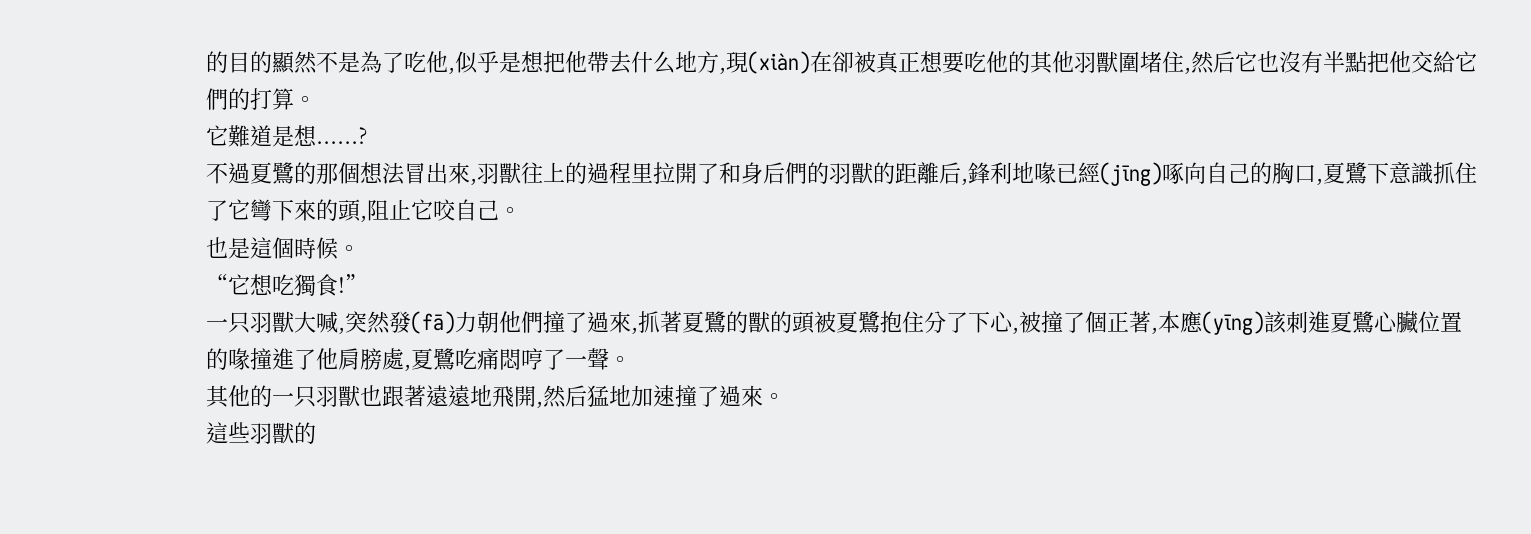的目的顯然不是為了吃他,似乎是想把他帶去什么地方,現(xiàn)在卻被真正想要吃他的其他羽獸圍堵住,然后它也沒有半點把他交給它們的打算。
它難道是想......?
不過夏鷺的那個想法冒出來,羽獸往上的過程里拉開了和身后們的羽獸的距離后,鋒利地喙已經(jīng)啄向自己的胸口,夏鷺下意識抓住了它彎下來的頭,阻止它咬自己。
也是這個時候。
“它想吃獨食!”
一只羽獸大喊,突然發(fā)力朝他們撞了過來,抓著夏鷺的獸的頭被夏鷺抱住分了下心,被撞了個正著,本應(yīng)該刺進夏鷺心臟位置的喙撞進了他肩膀處,夏鷺吃痛悶哼了一聲。
其他的一只羽獸也跟著遠遠地飛開,然后猛地加速撞了過來。
這些羽獸的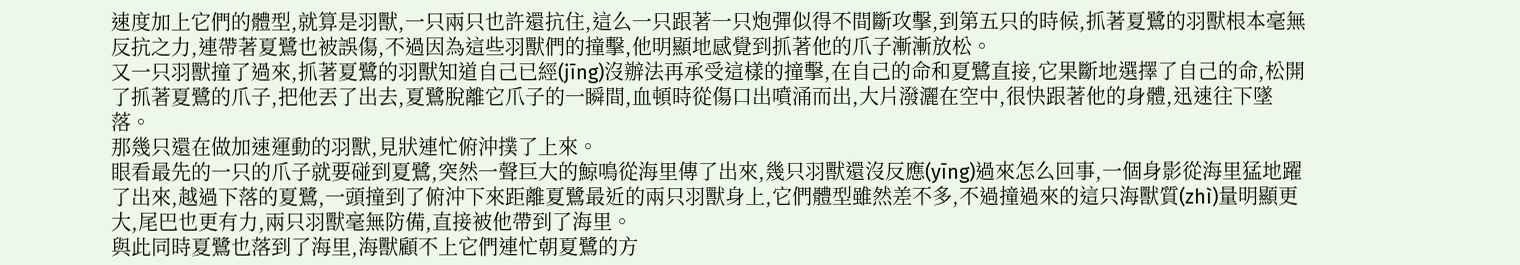速度加上它們的體型,就算是羽獸,一只兩只也許還抗住,這么一只跟著一只炮彈似得不間斷攻擊,到第五只的時候,抓著夏鷺的羽獸根本毫無反抗之力,連帶著夏鷺也被誤傷,不過因為這些羽獸們的撞擊,他明顯地感覺到抓著他的爪子漸漸放松。
又一只羽獸撞了過來,抓著夏鷺的羽獸知道自己已經(jīng)沒辦法再承受這樣的撞擊,在自己的命和夏鷺直接,它果斷地選擇了自己的命,松開了抓著夏鷺的爪子,把他丟了出去,夏鷺脫離它爪子的一瞬間,血頓時從傷口出噴涌而出,大片潑灑在空中,很快跟著他的身體,迅速往下墜落。
那幾只還在做加速運動的羽獸,見狀連忙俯沖撲了上來。
眼看最先的一只的爪子就要碰到夏鷺,突然一聲巨大的鯨鳴從海里傳了出來,幾只羽獸還沒反應(yīng)過來怎么回事,一個身影從海里猛地躍了出來,越過下落的夏鷺,一頭撞到了俯沖下來距離夏鷺最近的兩只羽獸身上,它們體型雖然差不多,不過撞過來的這只海獸質(zhì)量明顯更大,尾巴也更有力,兩只羽獸毫無防備,直接被他帶到了海里。
與此同時夏鷺也落到了海里,海獸顧不上它們連忙朝夏鷺的方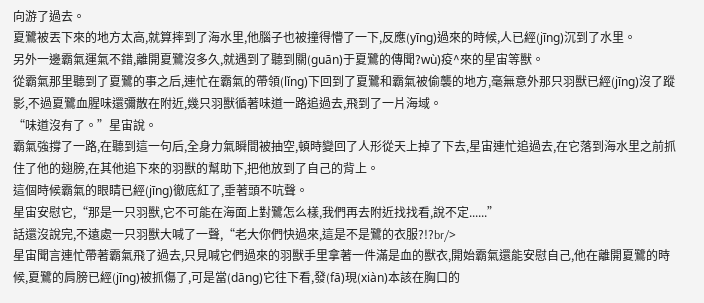向游了過去。
夏鷺被丟下來的地方太高,就算摔到了海水里,他腦子也被撞得懵了一下,反應(yīng)過來的時候,人已經(jīng)沉到了水里。
另外一邊霸氣運氣不錯,離開夏鷺沒多久,就遇到了聽到關(guān)于夏鷺的傳聞?wù)疫^來的星宙等獸。
從霸氣那里聽到了夏鷺的事之后,連忙在霸氣的帶領(lǐng)下回到了夏鷺和霸氣被偷襲的地方,毫無意外那只羽獸已經(jīng)沒了蹤影,不過夏鷺血腥味還彌散在附近,幾只羽獸循著味道一路追過去,飛到了一片海域。
“味道沒有了。”星宙說。
霸氣強撐了一路,在聽到這一句后,全身力氣瞬間被抽空,頓時變回了人形從天上掉了下去,星宙連忙追過去,在它落到海水里之前抓住了他的翅膀,在其他追下來的羽獸的幫助下,把他放到了自己的背上。
這個時候霸氣的眼睛已經(jīng)徹底紅了,垂著頭不吭聲。
星宙安慰它,“那是一只羽獸,它不可能在海面上對鷺怎么樣,我們再去附近找找看,說不定......”
話還沒說完,不遠處一只羽獸大喊了一聲,“老大你們快過來,這是不是鷺的衣服?!?br/>
星宙聞言連忙帶著霸氣飛了過去,只見喊它們過來的羽獸手里拿著一件滿是血的獸衣,開始霸氣還能安慰自己,他在離開夏鷺的時候,夏鷺的肩膀已經(jīng)被抓傷了,可是當(dāng)它往下看,發(fā)現(xiàn)本該在胸口的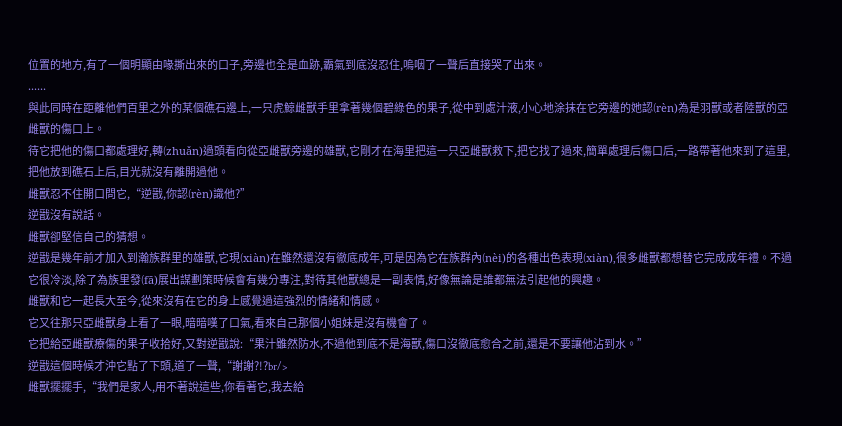位置的地方,有了一個明顯由喙撕出來的口子,旁邊也全是血跡,霸氣到底沒忍住,嗚咽了一聲后直接哭了出來。
......
與此同時在距離他們百里之外的某個礁石邊上,一只虎鯨雌獸手里拿著幾個碧綠色的果子,從中到處汁液,小心地涂抹在它旁邊的她認(rèn)為是羽獸或者陸獸的亞雌獸的傷口上。
待它把他的傷口都處理好,轉(zhuǎn)過頭看向從亞雌獸旁邊的雄獸,它剛才在海里把這一只亞雌獸救下,把它找了過來,簡單處理后傷口后,一路帶著他來到了這里,把他放到礁石上后,目光就沒有離開過他。
雌獸忍不住開口問它,“逆戩,你認(rèn)識他?”
逆戩沒有說話。
雌獸卻堅信自己的猜想。
逆戩是幾年前才加入到瀚族群里的雄獸,它現(xiàn)在雖然還沒有徹底成年,可是因為它在族群內(nèi)的各種出色表現(xiàn),很多雌獸都想替它完成成年禮。不過它很冷淡,除了為族里發(fā)展出謀劃策時候會有幾分專注,對待其他獸總是一副表情,好像無論是誰都無法引起他的興趣。
雌獸和它一起長大至今,從來沒有在它的身上感覺過這強烈的情緒和情感。
它又往那只亞雌獸身上看了一眼,暗暗嘆了口氣,看來自己那個小姐妹是沒有機會了。
它把給亞雌獸療傷的果子收拾好,又對逆戩說:“果汁雖然防水,不過他到底不是海獸,傷口沒徹底愈合之前,還是不要讓他沾到水。”
逆戩這個時候才沖它點了下頭,道了一聲,“謝謝?!?br/>
雌獸擺擺手,“我們是家人,用不著說這些,你看著它,我去給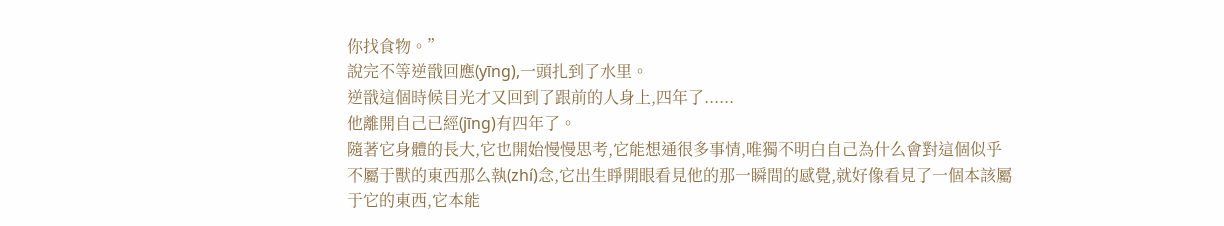你找食物。”
說完不等逆戩回應(yīng),一頭扎到了水里。
逆戩這個時候目光才又回到了跟前的人身上,四年了......
他離開自己已經(jīng)有四年了。
隨著它身體的長大,它也開始慢慢思考,它能想通很多事情,唯獨不明白自己為什么會對這個似乎不屬于獸的東西那么執(zhí)念,它出生睜開眼看見他的那一瞬間的感覺,就好像看見了一個本該屬于它的東西,它本能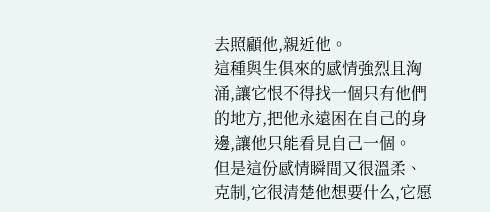去照顧他,親近他。
這種與生俱來的感情強烈且洶涌,讓它恨不得找一個只有他們的地方,把他永遠困在自己的身邊,讓他只能看見自己一個。
但是這份感情瞬間又很溫柔、克制,它很清楚他想要什么,它愿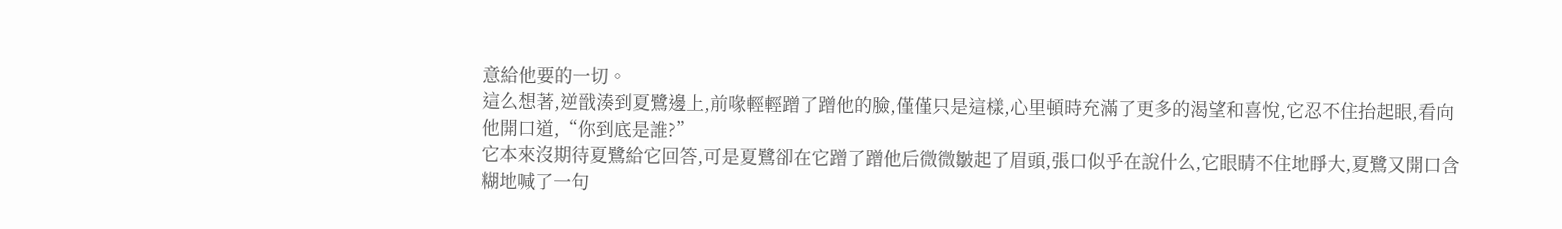意給他要的一切。
這么想著,逆戩湊到夏鷺邊上,前喙輕輕蹭了蹭他的臉,僅僅只是這樣,心里頓時充滿了更多的渴望和喜悅,它忍不住抬起眼,看向他開口道,“你到底是誰?”
它本來沒期待夏鷺給它回答,可是夏鷺卻在它蹭了蹭他后微微皺起了眉頭,張口似乎在說什么,它眼睛不住地睜大,夏鷺又開口含糊地喊了一句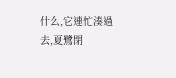什么,它連忙湊過去,夏鷺閉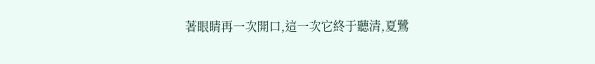著眼睛再一次開口,這一次它終于聽清,夏鷺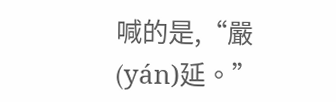喊的是,“嚴(yán)延。”